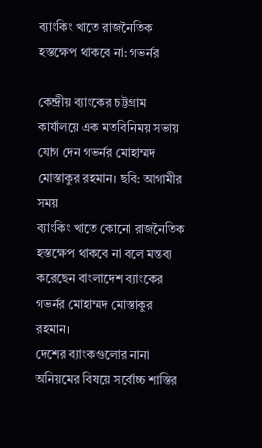ব্যাংকিং খাতে রাজনৈতিক হস্তক্ষেপ থাকবে না: গভর্নর

কেন্দ্রীয় ব্যাংকের চট্টগ্রাম কার্যালয়ে এক মতবিনিময় সভায় যোগ দেন গভর্নর মোহাম্মদ মোস্তাকুর রহমান। ছবি: আগামীর সময়
ব্যাংকিং খাতে কোনো রাজনৈতিক হস্তক্ষেপ থাকবে না বলে মন্তব্য করেছেন বাংলাদেশ ব্যাংকের গভর্নর মোহাম্মদ মোস্তাকুর রহমান।
দেশের ব্যাংকগুলোর নানা অনিয়মের বিষয়ে সর্বোচ্চ শাস্তির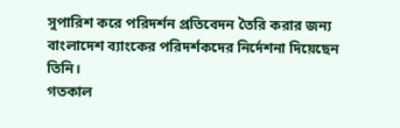সুপারিশ করে পরিদর্শন প্রতিবেদন তৈরি করার জন্য বাংলাদেশ ব্যাংকের পরিদর্শকদের নির্দেশনা দিয়েছেন তিনি।
গতকাল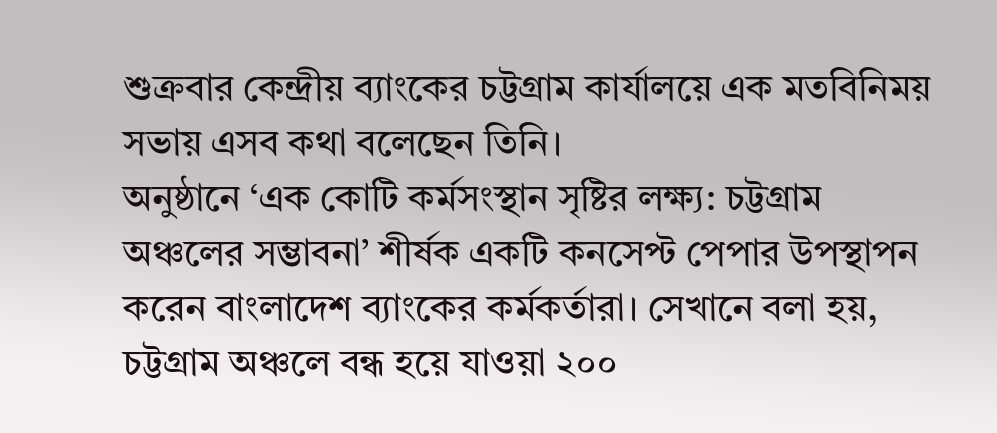শুক্রবার কেন্দ্রীয় ব্যাংকের চট্টগ্রাম কার্যালয়ে এক মতবিনিময় সভায় এসব কথা বলেছেন তিনি।
অনুষ্ঠানে ‘এক কোটি কর্মসংস্থান সৃষ্টির লক্ষ্য: চট্টগ্রাম অঞ্চলের সম্ভাবনা’ শীর্ষক একটি কনসেপ্ট পেপার উপস্থাপন করেন বাংলাদেশ ব্যাংকের কর্মকর্তারা। সেখানে বলা হয়, চট্টগ্রাম অঞ্চলে বন্ধ হয়ে যাওয়া ২০০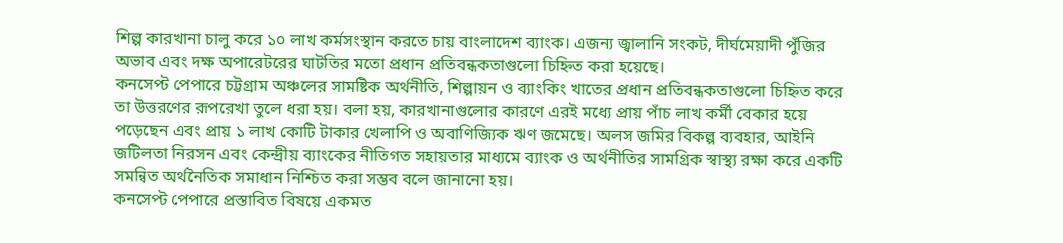শিল্প কারখানা চালু করে ১০ লাখ কর্মসংস্থান করতে চায় বাংলাদেশ ব্যাংক। এজন্য জ্বালানি সংকট, দীর্ঘমেয়াদী পুঁজির অভাব এবং দক্ষ অপারেটরের ঘাটতির মতো প্রধান প্রতিবন্ধকতাগুলো চিহ্নিত করা হয়েছে।
কনসেপ্ট পেপারে চট্টগ্রাম অঞ্চলের সামষ্টিক অর্থনীতি, শিল্পায়ন ও ব্যাংকিং খাতের প্রধান প্রতিবন্ধকতাগুলো চিহ্নিত করে তা উত্তরণের রূপরেখা তুলে ধরা হয়। বলা হয়, কারখানাগুলোর কারণে এরই মধ্যে প্রায় পাঁচ লাখ কর্মী বেকার হয়ে পড়েছেন এবং প্রায় ১ লাখ কোটি টাকার খেলাপি ও অবাণিজ্যিক ঋণ জমেছে। অলস জমির বিকল্প ব্যবহার, আইনি জটিলতা নিরসন এবং কেন্দ্রীয় ব্যাংকের নীতিগত সহায়তার মাধ্যমে ব্যাংক ও অর্থনীতির সামগ্রিক স্বাস্থ্য রক্ষা করে একটি সমন্বিত অর্থনৈতিক সমাধান নিশ্চিত করা সম্ভব বলে জানানো হয়।
কনসেপ্ট পেপারে প্রস্তাবিত বিষয়ে একমত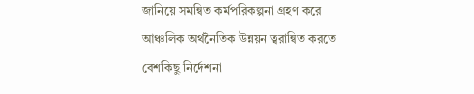জানিয়ে সমন্বিত কর্মপরিকল্পনা গ্রহণ করে আঞ্চলিক অর্থনৈতিক উন্নয়ন ত্বরান্বিত করতে বেশকিছু নির্দেশনা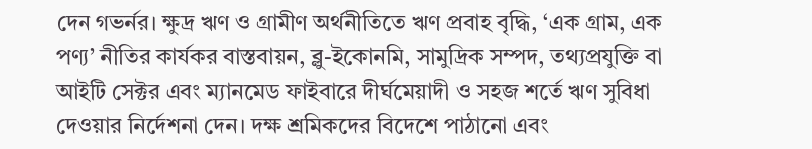দেন গভর্নর। ক্ষুদ্র ঋণ ও গ্রামীণ অর্থনীতিতে ঋণ প্রবাহ বৃদ্ধি, ‘এক গ্রাম, এক পণ্য’ নীতির কার্যকর বাস্তবায়ন, ব্লু-ইকোনমি, সামুদ্রিক সম্পদ, তথ্যপ্রযুক্তি বা আইটি সেক্টর এবং ম্যানমেড ফাইবারে দীর্ঘমেয়াদী ও সহজ শর্তে ঋণ সুবিধা দেওয়ার নির্দেশনা দেন। দক্ষ শ্রমিকদের বিদেশে পাঠানো এবং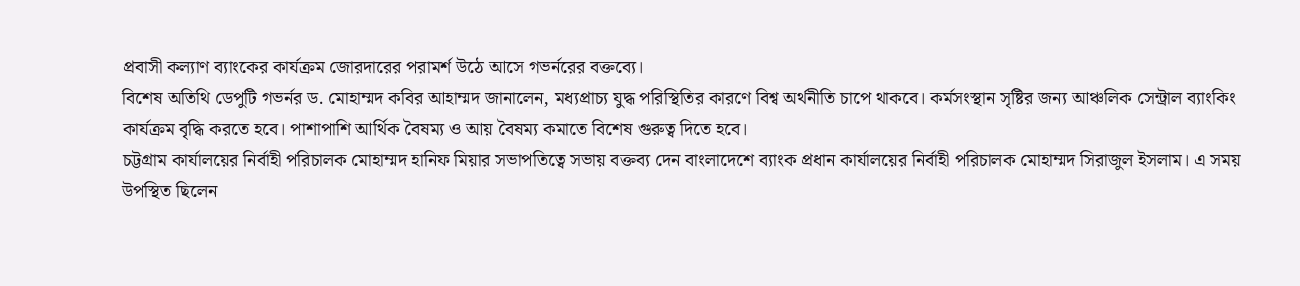প্রবাসী কল্যাণ ব্যাংকের কার্যক্রম জোরদারের পরামর্শ উঠে আসে গভর্নরের বক্তব্যে।
বিশেষ অতিথি ডেপুটি গভর্নর ড. মোহাম্মদ কবির আহাম্মদ জানালেন, মধ্যপ্রাচ্য যুদ্ধ পরিস্থিতির কারণে বিশ্ব অর্থনীতি চাপে থাকবে। কর্মসংস্থান সৃষ্টির জন্য আঞ্চলিক সেন্ট্রাল ব্যাংকিং কার্যক্রম বৃদ্ধি করতে হবে। পাশাপাশি আর্থিক বৈষম্য ও আয় বৈষম্য কমাতে বিশেষ গুরুত্ব দিতে হবে।
চট্টগ্রাম কার্যালয়ের নির্বাহী পরিচালক মোহাম্মদ হানিফ মিয়ার সভাপতিত্বে সভায় বক্তব্য দেন বাংলাদেশে ব্যাংক প্রধান কার্যালয়ের নির্বাহী পরিচালক মোহাম্মদ সিরাজুল ইসলাম। এ সময় উপস্থিত ছিলেন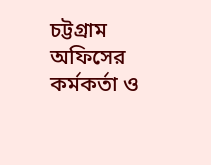চট্টগ্রাম অফিসের কর্মকর্তা ও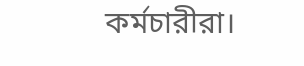কর্মচারীরা।